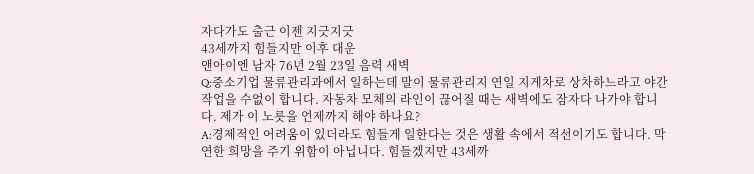자다가도 출근 이젠 지긋지긋
43세까지 힘들지만 이후 대운
앤아이엔 남자 76년 2월 23일 음력 새벽
Q:중소기업 물류관리과에서 일하는데 말이 물류관리지 연일 지게차로 상차하느라고 야간작업을 수없이 합니다. 자동차 모체의 라인이 끊어질 때는 새벽에도 잠자다 나가야 합니다. 제가 이 노릇을 언제까지 해야 하나요?
A:경제적인 어려움이 있더라도 힘들게 일한다는 것은 생활 속에서 적선이기도 합니다. 막연한 희망을 주기 위함이 아닙니다. 힘들겠지만 43세까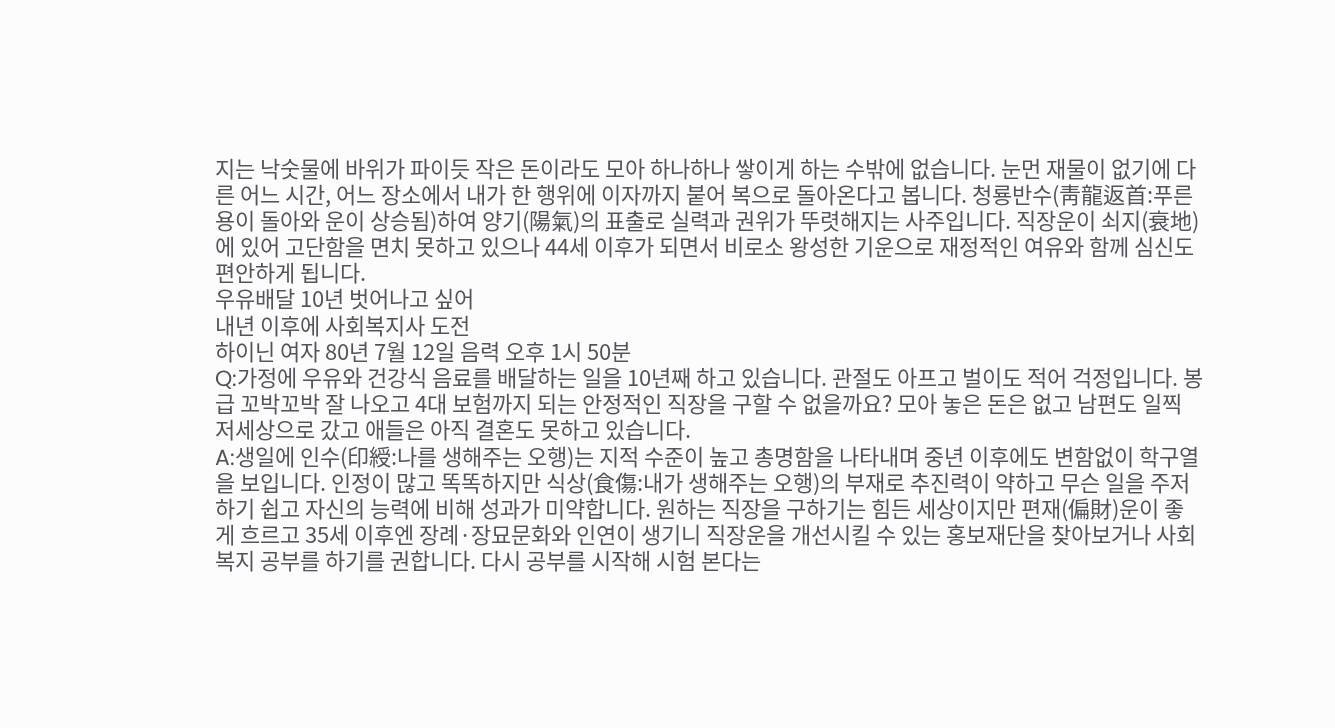지는 낙숫물에 바위가 파이듯 작은 돈이라도 모아 하나하나 쌓이게 하는 수밖에 없습니다. 눈먼 재물이 없기에 다른 어느 시간, 어느 장소에서 내가 한 행위에 이자까지 붙어 복으로 돌아온다고 봅니다. 청룡반수(靑龍返首:푸른 용이 돌아와 운이 상승됨)하여 양기(陽氣)의 표출로 실력과 권위가 뚜렷해지는 사주입니다. 직장운이 쇠지(衰地)에 있어 고단함을 면치 못하고 있으나 44세 이후가 되면서 비로소 왕성한 기운으로 재정적인 여유와 함께 심신도 편안하게 됩니다.
우유배달 10년 벗어나고 싶어
내년 이후에 사회복지사 도전
하이닌 여자 80년 7월 12일 음력 오후 1시 50분
Q:가정에 우유와 건강식 음료를 배달하는 일을 10년째 하고 있습니다. 관절도 아프고 벌이도 적어 걱정입니다. 봉급 꼬박꼬박 잘 나오고 4대 보험까지 되는 안정적인 직장을 구할 수 없을까요? 모아 놓은 돈은 없고 남편도 일찍 저세상으로 갔고 애들은 아직 결혼도 못하고 있습니다.
A:생일에 인수(印綬:나를 생해주는 오행)는 지적 수준이 높고 총명함을 나타내며 중년 이후에도 변함없이 학구열을 보입니다. 인정이 많고 똑똑하지만 식상(食傷:내가 생해주는 오행)의 부재로 추진력이 약하고 무슨 일을 주저하기 쉽고 자신의 능력에 비해 성과가 미약합니다. 원하는 직장을 구하기는 힘든 세상이지만 편재(偏財)운이 좋게 흐르고 35세 이후엔 장례·장묘문화와 인연이 생기니 직장운을 개선시킬 수 있는 홍보재단을 찾아보거나 사회복지 공부를 하기를 권합니다. 다시 공부를 시작해 시험 본다는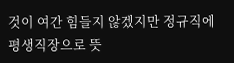것이 여간 힘들지 않겠지만 정규직에 평생직장으로 뜻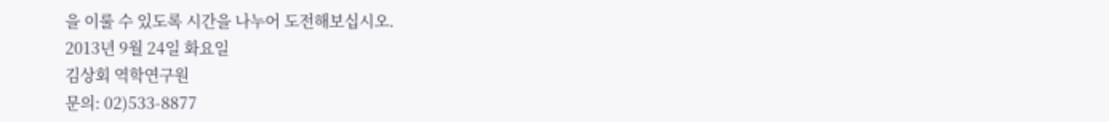을 이룰 수 있도록 시간을 나누어 도전해보십시오.
2013년 9월 24일 화요일
김상회 역학연구원
문의: 02)533-8877